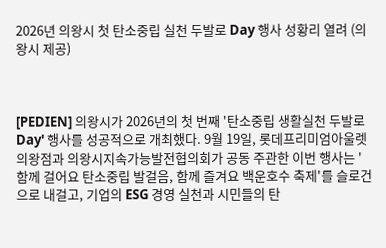2026년 의왕시 첫 탄소중립 실천 두발로 Day 행사 성황리 열려 (의왕시 제공)



[PEDIEN] 의왕시가 2026년의 첫 번째 '탄소중립 생활실천 두발로 Day' 행사를 성공적으로 개최했다. 9월 19일, 롯데프리미엄아울렛 의왕점과 의왕시지속가능발전협의회가 공동 주관한 이번 행사는 '함께 걸어요 탄소중립 발걸음, 함께 즐겨요 백운호수 축제'를 슬로건으로 내걸고, 기업의 ESG 경영 실천과 시민들의 탄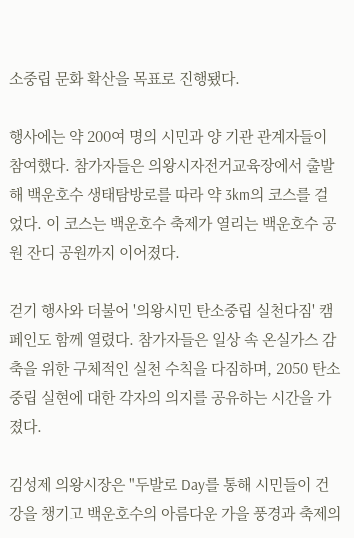소중립 문화 확산을 목표로 진행됐다.

행사에는 약 200여 명의 시민과 양 기관 관계자들이 참여했다. 참가자들은 의왕시자전거교육장에서 출발해 백운호수 생태탐방로를 따라 약 3km의 코스를 걸었다. 이 코스는 백운호수 축제가 열리는 백운호수 공원 잔디 공원까지 이어졌다.

걷기 행사와 더불어 '의왕시민 탄소중립 실천다짐' 캠페인도 함께 열렸다. 참가자들은 일상 속 온실가스 감축을 위한 구체적인 실천 수칙을 다짐하며, 2050 탄소중립 실현에 대한 각자의 의지를 공유하는 시간을 가졌다.

김성제 의왕시장은 "두발로 Day를 통해 시민들이 건강을 챙기고 백운호수의 아름다운 가을 풍경과 축제의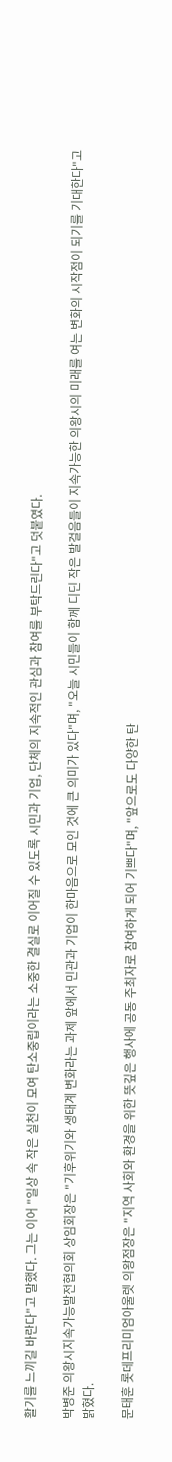활기를 느끼길 바란다"고 말했다. 그는 이어 "일상 속 작은 실천이 모여 탄소중립이라는 소중한 결실로 이어질 수 있도록 시민과 기업, 단체의 지속적인 관심과 참여를 부탁드린다"고 덧붙였다.

박병준 의왕시지속가능발전협의회 상임회장은 "기후위기와 생태계 변화라는 과제 앞에서 민관과 기업이 한마음으로 모인 것에 큰 의미가 있다"며, "오늘 시민들이 함께 디딘 작은 발걸음들이 지속가능한 의왕시의 미래를 여는 변화의 시작점이 되기를 기대한다"고 밝혔다.

문태훈 롯데프리미엄아울렛 의왕점장은 "지역 사회와 환경을 위한 뜻깊은 행사에 공동 주최자로 참여하게 되어 기쁘다"며, "앞으로도 다양한 탄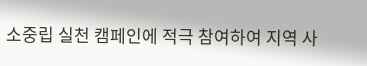소중립 실천 캠페인에 적극 참여하여 지역 사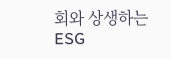회와 상생하는 ESG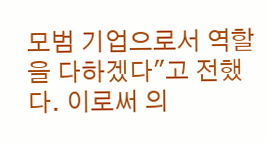모범 기업으로서 역할을 다하겠다"고 전했다. 이로써 의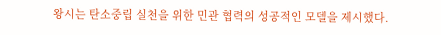왕시는 탄소중립 실천을 위한 민관 협력의 성공적인 모델을 제시했다.